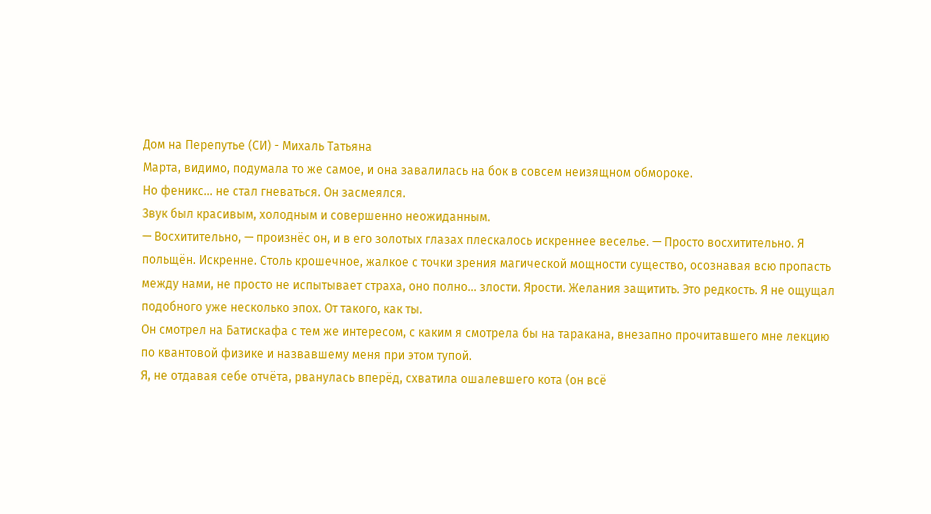Дом на Перепутье (СИ) - Михаль Татьяна
Марта, видимо, подумала то же самое, и она завалилась на бок в совсем неизящном обмороке.
Но феникс… не стал гневаться. Он засмеялся.
Звук был красивым, холодным и совершенно неожиданным.
— Восхитительно, — произнёс он, и в его золотых глазах плескалось искреннее веселье. — Просто восхитительно. Я польщён. Искренне. Столь крошечное, жалкое с точки зрения магической мощности существо, осознавая всю пропасть между нами, не просто не испытывает страха, оно полно… злости. Ярости. Желания защитить. Это редкость. Я не ощущал подобного уже несколько эпох. От такого, как ты.
Он смотрел на Батискафа с тем же интересом, с каким я смотрела бы на таракана, внезапно прочитавшего мне лекцию по квантовой физике и назвавшему меня при этом тупой.
Я, не отдавая себе отчёта, рванулась вперёд, схватила ошалевшего кота (он всё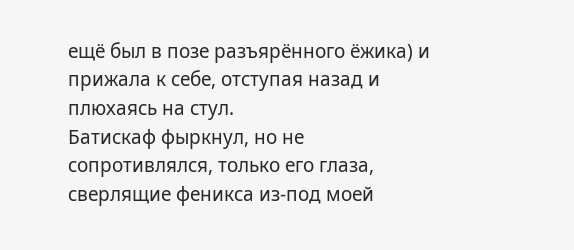ещё был в позе разъярённого ёжика) и прижала к себе, отступая назад и плюхаясь на стул.
Батискаф фыркнул, но не сопротивлялся, только его глаза, сверлящие феникса из-под моей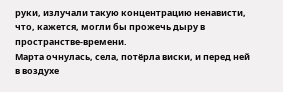руки, излучали такую концентрацию ненависти, что, кажется, могли бы прожечь дыру в пространстве-времени.
Марта очнулась, села, потёрла виски, и перед ней в воздухе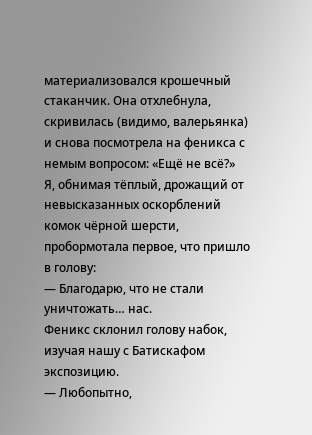материализовался крошечный стаканчик. Она отхлебнула, скривилась (видимо, валерьянка) и снова посмотрела на феникса с немым вопросом: «Ещё не всё?»
Я, обнимая тёплый, дрожащий от невысказанных оскорблений комок чёрной шерсти, пробормотала первое, что пришло в голову:
— Благодарю, что не стали уничтожать… нас.
Феникс склонил голову набок, изучая нашу с Батискафом экспозицию.
— Любопытно,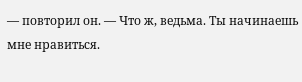— повторил он. — Что ж, ведьма. Ты начинаешь мне нравиться.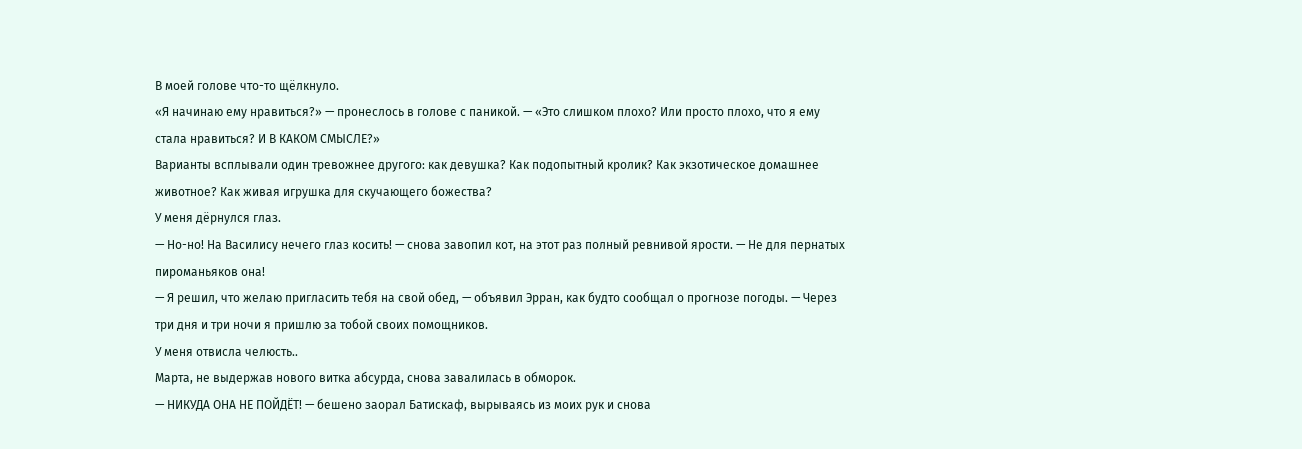В моей голове что-то щёлкнуло.
«Я начинаю ему нравиться?» — пронеслось в голове с паникой. — «Это слишком плохо? Или просто плохо, что я ему стала нравиться? И В КАКОМ СМЫСЛЕ?»
Варианты всплывали один тревожнее другого: как девушка? Как подопытный кролик? Как экзотическое домашнее животное? Как живая игрушка для скучающего божества?
У меня дёрнулся глаз.
— Но-но! На Василису нечего глаз косить! — снова завопил кот, на этот раз полный ревнивой ярости. — Не для пернатых пироманьяков она!
— Я решил, что желаю пригласить тебя на свой обед, — объявил Эрран, как будто сообщал о прогнозе погоды. — Через три дня и три ночи я пришлю за тобой своих помощников.
У меня отвисла челюсть..
Марта, не выдержав нового витка абсурда, снова завалилась в обморок.
— НИКУДА ОНА НЕ ПОЙДЁТ! — бешено заорал Батискаф, вырываясь из моих рук и снова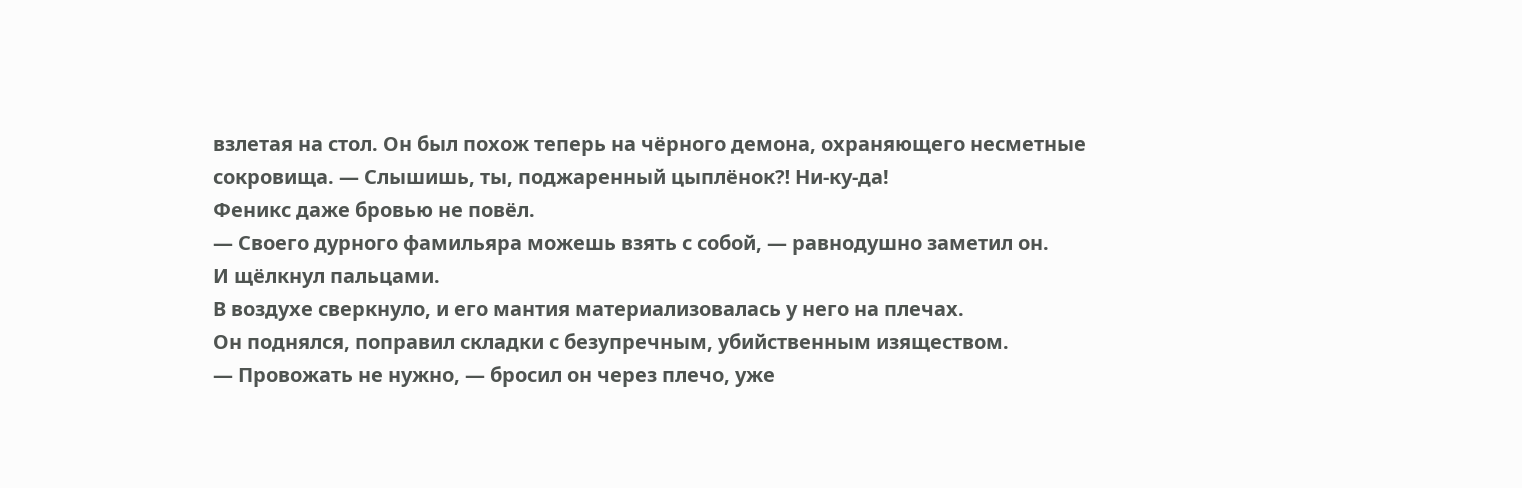взлетая на стол. Он был похож теперь на чёрного демона, охраняющего несметные сокровища. — Слышишь, ты, поджаренный цыплёнок⁈ Ни-ку-да!
Феникс даже бровью не повёл.
— Своего дурного фамильяра можешь взять с собой, — равнодушно заметил он.
И щёлкнул пальцами.
В воздухе сверкнуло, и его мантия материализовалась у него на плечах.
Он поднялся, поправил складки с безупречным, убийственным изяществом.
— Провожать не нужно, — бросил он через плечо, уже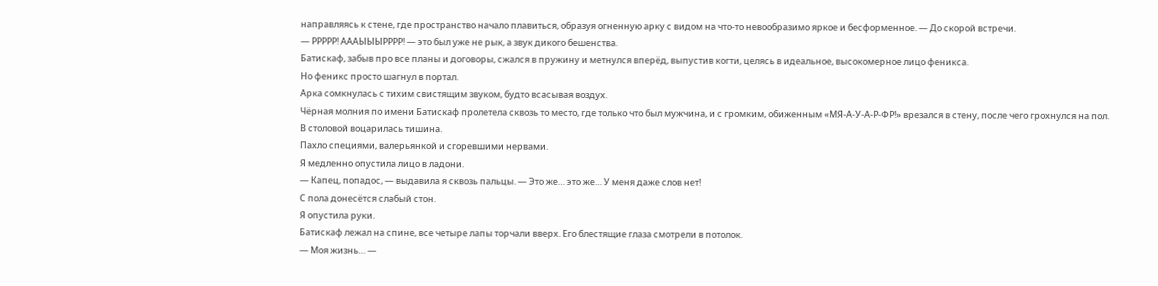направляясь к стене, где пространство начало плавиться, образуя огненную арку с видом на что-то невообразимо яркое и бесформенное. — До скорой встречи.
— РРРРР! АААЫЫЫРРРР! — это был уже не рык, а звук дикого бешенства.
Батискаф, забыв про все планы и договоры, сжался в пружину и метнулся вперёд, выпустив когти, целясь в идеальное, высокомерное лицо феникса.
Но феникс просто шагнул в портал.
Арка сомкнулась с тихим свистящим звуком, будто всасывая воздух.
Чёрная молния по имени Батискаф пролетела сквозь то место, где только что был мужчина, и с громким, обиженным «МЯ-А-У-А-Р-ФР!» врезался в стену, после чего грохнулся на пол.
В столовой воцарилась тишина.
Пахло специями, валерьянкой и сгоревшими нервами.
Я медленно опустила лицо в ладони.
— Капец, попадос, — выдавила я сквозь пальцы. — Это же… это же… У меня даже слов нет!
С пола донесётся слабый стон.
Я опустила руки.
Батискаф лежал на спине, все четыре лапы торчали вверх. Его блестящие глаза смотрели в потолок.
— Моя жизнь… —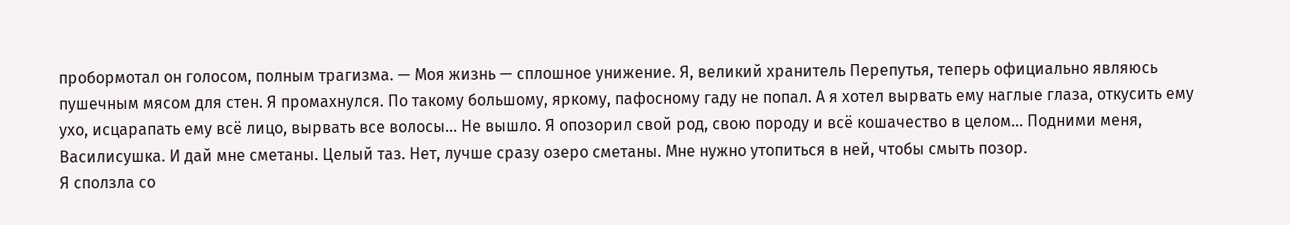пробормотал он голосом, полным трагизма. — Моя жизнь — сплошное унижение. Я, великий хранитель Перепутья, теперь официально являюсь пушечным мясом для стен. Я промахнулся. По такому большому, яркому, пафосному гаду не попал. А я хотел вырвать ему наглые глаза, откусить ему ухо, исцарапать ему всё лицо, вырвать все волосы… Не вышло. Я опозорил свой род, свою породу и всё кошачество в целом… Подними меня, Василисушка. И дай мне сметаны. Целый таз. Нет, лучше сразу озеро сметаны. Мне нужно утопиться в ней, чтобы смыть позор.
Я сползла со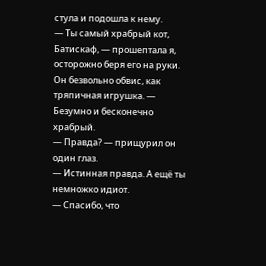стула и подошла к нему.
— Ты самый храбрый кот, Батискаф, — прошептала я, осторожно беря его на руки. Он безвольно обвис, как тряпичная игрушка. — Безумно и бесконечно храбрый.
— Правда? — прищурил он один глаз.
— Истинная правда. А ещё ты немножко идиот.
— Спасибо, что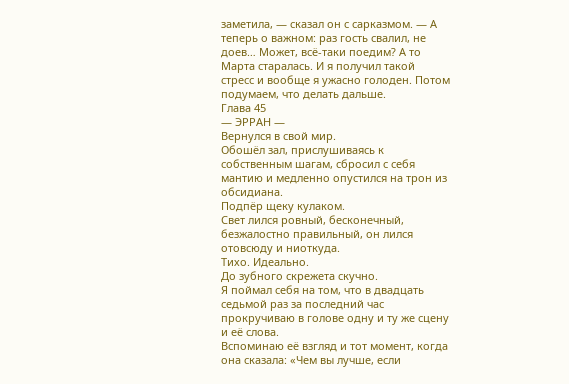заметила, — сказал он с сарказмом. — А теперь о важном: раз гость свалил, не доев… Может, всё-таки поедим? А то Марта старалась. И я получил такой стресс и вообще я ужасно голоден. Потом подумаем, что делать дальше.
Глава 45
— ЭРРАН —
Вернулся в свой мир.
Обошёл зал, прислушиваясь к собственным шагам, сбросил с себя мантию и медленно опустился на трон из обсидиана.
Подпёр щеку кулаком.
Свет лился ровный, бесконечный, безжалостно правильный, он лился отовсюду и ниоткуда.
Тихо. Идеально.
До зубного скрежета скучно.
Я поймал себя на том, что в двадцать седьмой раз за последний час прокручиваю в голове одну и ту же сцену и её слова.
Вспоминаю её взгляд и тот момент, когда она сказала: «Чем вы лучше, если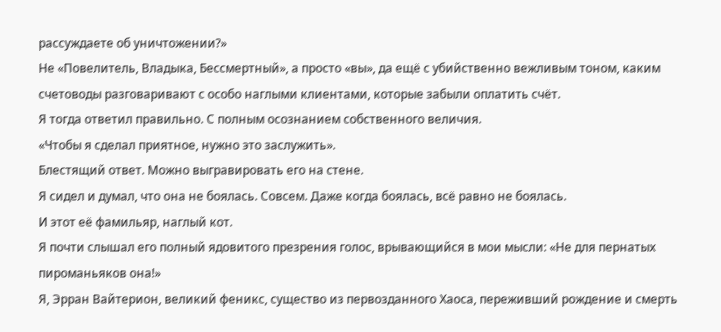рассуждаете об уничтожении?»
Не «Повелитель, Владыка, Бессмертный», а просто «вы», да ещё с убийственно вежливым тоном, каким счетоводы разговаривают с особо наглыми клиентами, которые забыли оплатить счёт.
Я тогда ответил правильно. С полным осознанием собственного величия.
«Чтобы я сделал приятное, нужно это заслужить».
Блестящий ответ. Можно выгравировать его на стене.
Я сидел и думал, что она не боялась. Совсем. Даже когда боялась, всё равно не боялась.
И этот её фамильяр, наглый кот.
Я почти слышал его полный ядовитого презрения голос, врывающийся в мои мысли: «Не для пернатых пироманьяков она!»
Я, Эрран Вайтерион, великий феникс, существо из первозданного Хаоса, переживший рождение и смерть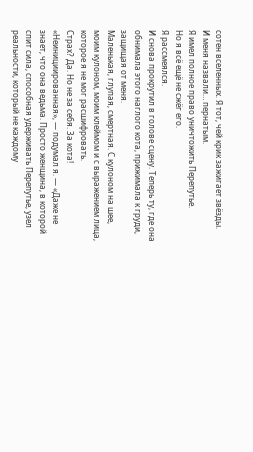сотен вселенных. Я тот, чей крик зажигает звёзды.
И меня назвали… пернатым.
Я имел полное право уничтожить Перепутье.
Но я всё ещё не сжёг его.
Я рассмеялся.
И снова прокрутил в голове сцену. Теперь ту, где она обнимала этого наглого кота, прижимала к груди, защищая от меня.
Маленькая, глупая, смертная. С кулоном на шее, моим кулоном, моим клеймом и с выражением лица, которое я не мог расшифровать.
Страх? Да. Но не за себя. За кота!
«Неинициированная», — подумал я. — «Даже не знает, что она ведьма. Просто женщина, в которой спит сила, способная удерживать Перепутье, узел реальности, который не каждому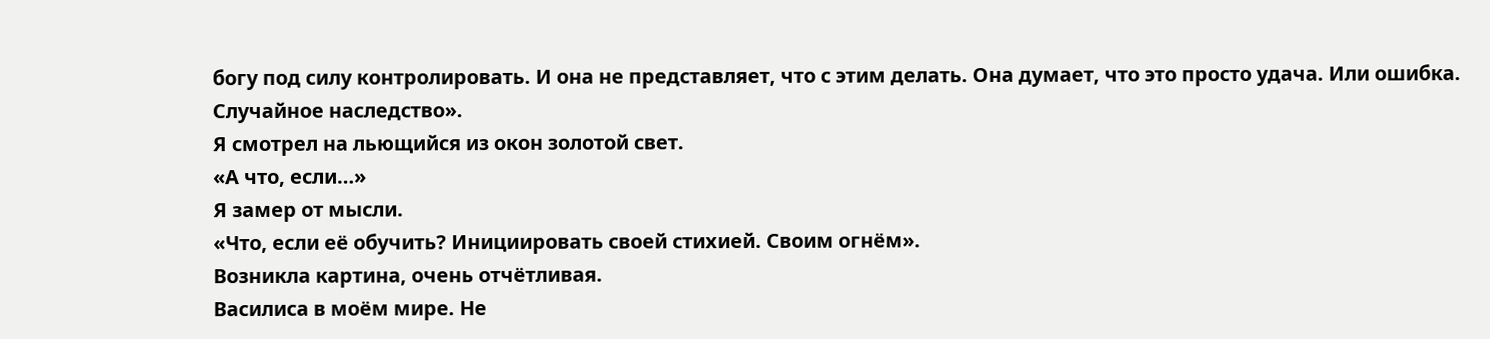богу под силу контролировать. И она не представляет, что с этим делать. Она думает, что это просто удача. Или ошибка. Случайное наследство».
Я смотрел на льющийся из окон золотой свет.
«А что, если…»
Я замер от мысли.
«Что, если её обучить? Инициировать своей стихией. Своим огнём».
Возникла картина, очень отчётливая.
Василиса в моём мире. Не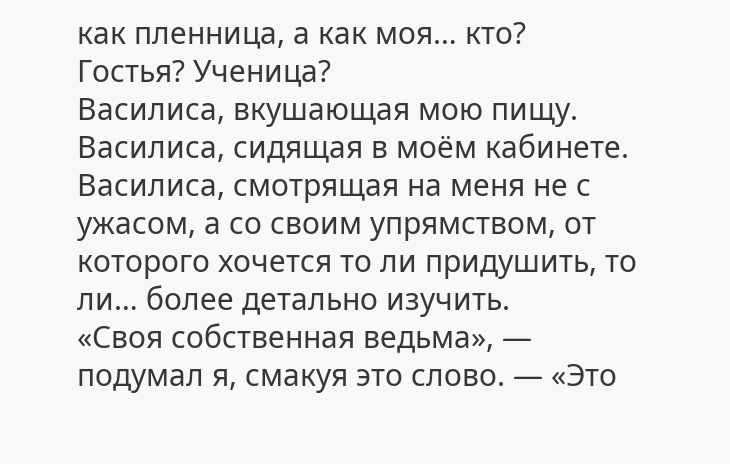как пленница, а как моя… кто? Гостья? Ученица?
Василиса, вкушающая мою пищу. Василиса, сидящая в моём кабинете. Василиса, смотрящая на меня не с ужасом, а со своим упрямством, от которого хочется то ли придушить, то ли… более детально изучить.
«Своя собственная ведьма», — подумал я, смакуя это слово. — «Это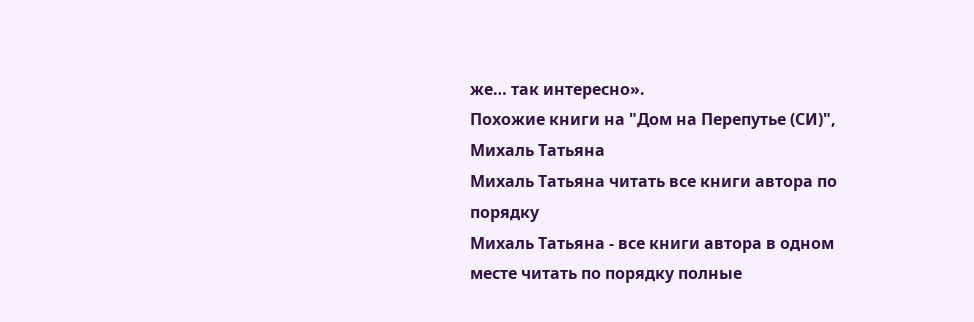же… так интересно».
Похожие книги на "Дом на Перепутье (СИ)", Михаль Татьяна
Михаль Татьяна читать все книги автора по порядку
Михаль Татьяна - все книги автора в одном месте читать по порядку полные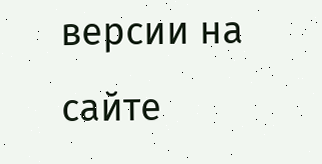версии на сайте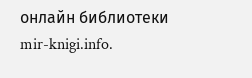онлайн библиотеки mir-knigi.info.